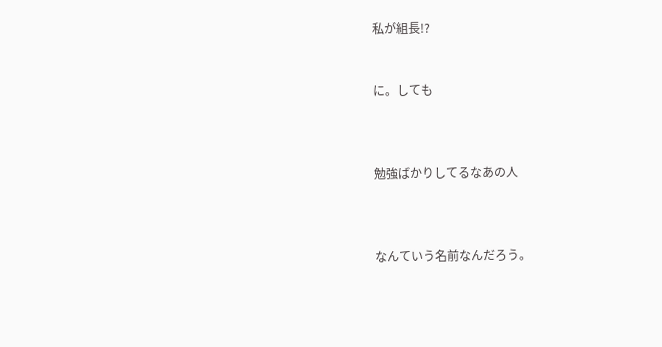私が組長!?


に。しても



勉強ばかりしてるなあの人



なんていう名前なんだろう。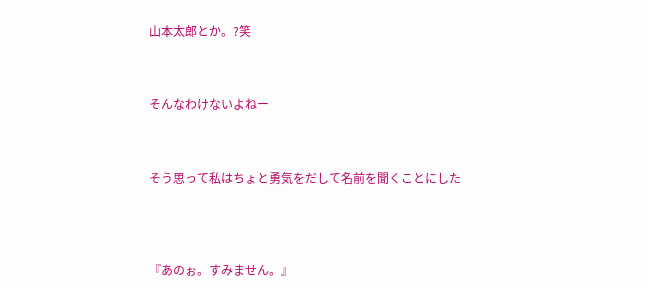山本太郎とか。?笑



そんなわけないよねー



そう思って私はちょと勇気をだして名前を聞くことにした




『あのぉ。すみません。』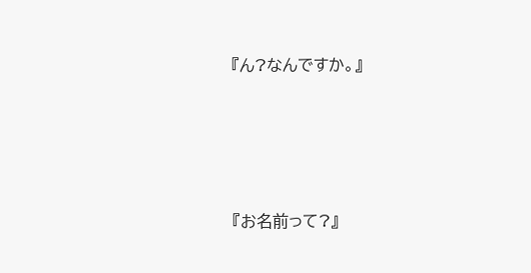『ん?なんですか。』





『お名前って?』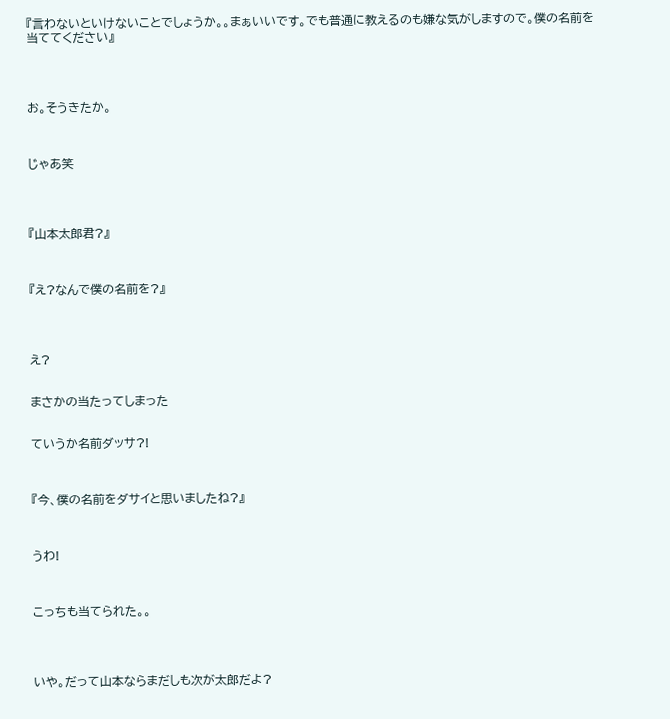『言わないといけないことでしょうか。。まぁいいです。でも普通に教えるのも嫌な気がしますので。僕の名前を当ててください』




お。そうきたか。



じゃあ笑




『山本太郎君?』



『え?なんで僕の名前を?』




え?


まさかの当たってしまった


ていうか名前ダッサ?!



『今、僕の名前をダサイと思いましたね?』



うわ!



こっちも当てられた。。




いや。だって山本ならまだしも次が太郎だよ?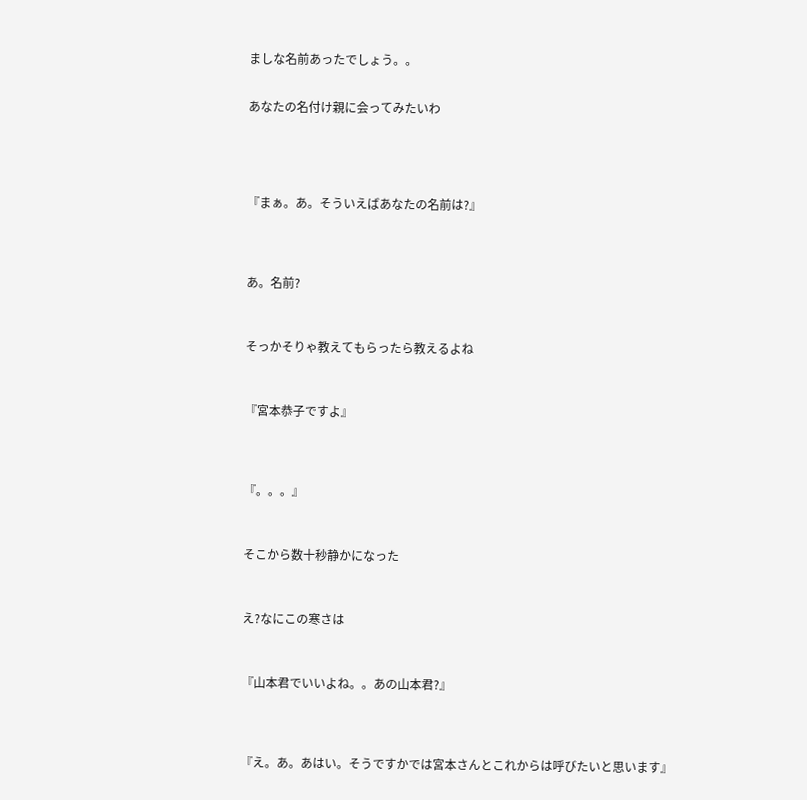ましな名前あったでしょう。。


あなたの名付け親に会ってみたいわ





『まぁ。あ。そういえばあなたの名前は?』




あ。名前?



そっかそりゃ教えてもらったら教えるよね



『宮本恭子ですよ』




『。。。』



そこから数十秒静かになった



え?なにこの寒さは



『山本君でいいよね。。あの山本君?』




『え。あ。あはい。そうですかでは宮本さんとこれからは呼びたいと思います』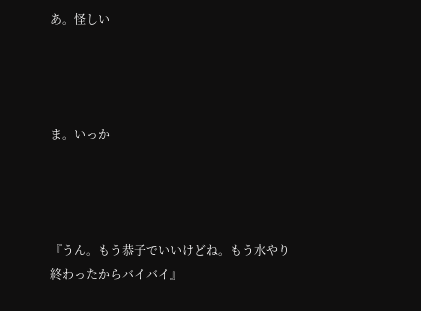あ。怪しい




ま。いっか




『うん。もう恭子でいいけどね。もう水やり終わったからバイバイ』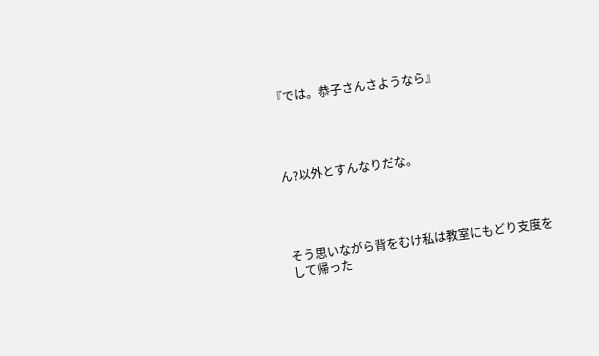『では。恭子さんさようなら』




ん?以外とすんなりだな。




そう思いながら背をむけ私は教室にもどり支度をして帰った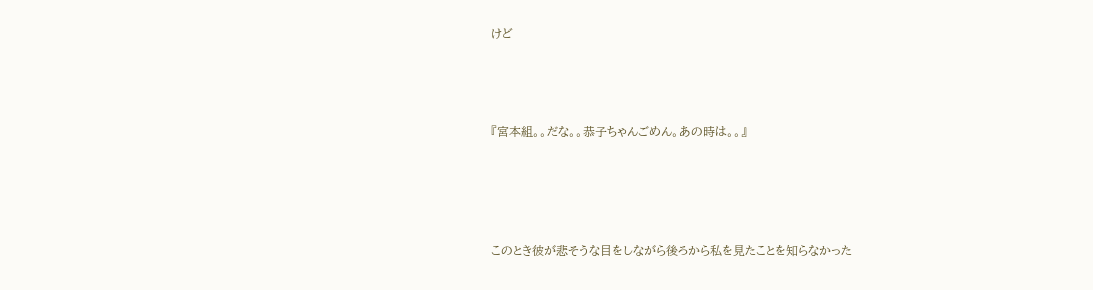けど




『宮本組。。だな。。恭子ちゃんごめん。あの時は。。』





このとき彼が悲そうな目をしながら後ろから私を見たことを知らなかった